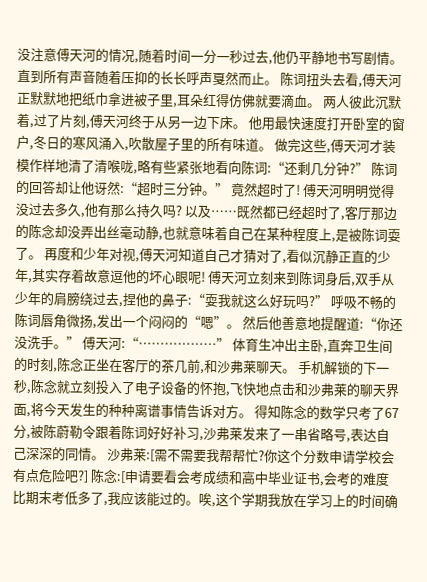没注意傅天河的情况,随着时间一分一秒过去,他仍平静地书写剧情。 直到所有声音随着压抑的长长呼声戛然而止。 陈词扭头去看,傅天河正默默地把纸巾拿进被子里,耳朵红得仿佛就要滴血。 两人彼此沉默着,过了片刻,傅天河终于从另一边下床。 他用最快速度打开卧室的窗户,冬日的寒风涌入,吹散屋子里的所有味道。 做完这些,傅天河才装模作样地清了清喉咙,略有些紧张地看向陈词:“还剩几分钟?” 陈词的回答却让他讶然:“超时三分钟。” 竟然超时了! 傅天河明明觉得没过去多久,他有那么持久吗? 以及……既然都已经超时了,客厅那边的陈念却没弄出丝毫动静,也就意味着自己在某种程度上,是被陈词耍了。 再度和少年对视,傅天河知道自己才猜对了,看似沉静正直的少年,其实存着故意逗他的坏心眼呢! 傅天河立刻来到陈词身后,双手从少年的肩膀绕过去,捏他的鼻子:“耍我就这么好玩吗?” 呼吸不畅的陈词唇角微扬,发出一个闷闷的“嗯”。 然后他善意地提醒道:“你还没洗手。” 傅天河:“………………” 体育生冲出主卧,直奔卫生间的时刻,陈念正坐在客厅的茶几前,和沙弗莱聊天。 手机解锁的下一秒,陈念就立刻投入了电子设备的怀抱,飞快地点击和沙弗莱的聊天界面,将今天发生的种种离谱事情告诉对方。 得知陈念的数学只考了67分,被陈蔚勒令跟着陈词好好补习,沙弗莱发来了一串省略号,表达自己深深的同情。 沙弗莱:[需不需要我帮帮忙?你这个分数申请学校会有点危险吧?] 陈念:[申请要看会考成绩和高中毕业证书,会考的难度比期末考低多了,我应该能过的。唉,这个学期我放在学习上的时间确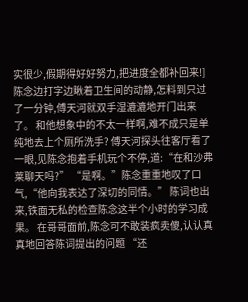实很少,假期得好好努力,把进度全都补回来!] 陈念边打字边瞅着卫生间的动静,怎料到只过了一分钟,傅天河就双手湿漉漉地开门出来了。 和他想象中的不太一样啊,难不成只是单纯地去上个厕所洗手? 傅天河探头往客厅看了一眼,见陈念抱着手机玩个不停,道:“在和沙弗莱聊天吗?” “是啊。”陈念重重地叹了口气,“他向我表达了深切的同情。” 陈词也出来,铁面无私的检查陈念这半个小时的学习成果。 在哥哥面前,陈念可不敢装疯卖傻,认认真真地回答陈词提出的问题 “还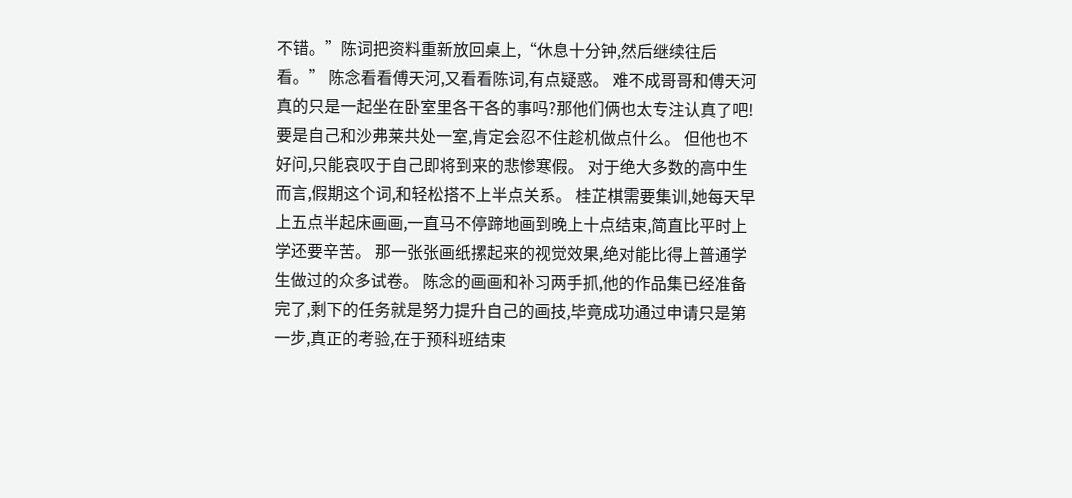不错。”陈词把资料重新放回桌上,“休息十分钟,然后继续往后看。” 陈念看看傅天河,又看看陈词,有点疑惑。 难不成哥哥和傅天河真的只是一起坐在卧室里各干各的事吗?那他们俩也太专注认真了吧! 要是自己和沙弗莱共处一室,肯定会忍不住趁机做点什么。 但他也不好问,只能哀叹于自己即将到来的悲惨寒假。 对于绝大多数的高中生而言,假期这个词,和轻松搭不上半点关系。 桂芷棋需要集训,她每天早上五点半起床画画,一直马不停蹄地画到晚上十点结束,简直比平时上学还要辛苦。 那一张张画纸摞起来的视觉效果,绝对能比得上普通学生做过的众多试卷。 陈念的画画和补习两手抓,他的作品集已经准备完了,剩下的任务就是努力提升自己的画技,毕竟成功通过申请只是第一步,真正的考验,在于预科班结束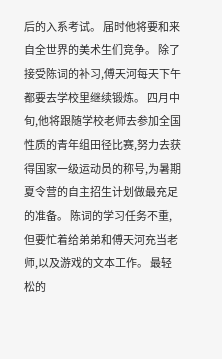后的入系考试。 届时他将要和来自全世界的美术生们竞争。 除了接受陈词的补习,傅天河每天下午都要去学校里继续锻炼。 四月中旬,他将跟随学校老师去参加全国性质的青年组田径比赛,努力去获得国家一级运动员的称号,为暑期夏令营的自主招生计划做最充足的准备。 陈词的学习任务不重,但要忙着给弟弟和傅天河充当老师,以及游戏的文本工作。 最轻松的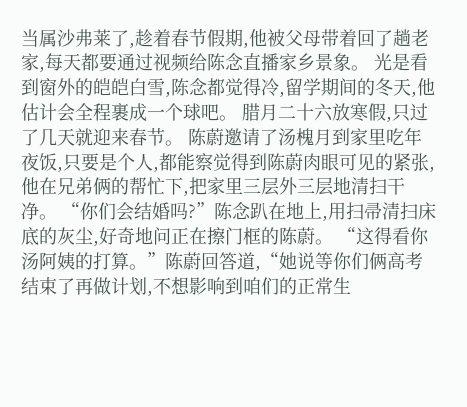当属沙弗莱了,趁着春节假期,他被父母带着回了趟老家,每天都要通过视频给陈念直播家乡景象。 光是看到窗外的皑皑白雪,陈念都觉得冷,留学期间的冬天,他估计会全程裹成一个球吧。 腊月二十六放寒假,只过了几天就迎来春节。 陈蔚邀请了汤槐月到家里吃年夜饭,只要是个人,都能察觉得到陈蔚肉眼可见的紧张,他在兄弟俩的帮忙下,把家里三层外三层地清扫干净。 “你们会结婚吗?”陈念趴在地上,用扫帚清扫床底的灰尘,好奇地问正在擦门框的陈蔚。 “这得看你汤阿姨的打算。”陈蔚回答道,“她说等你们俩高考结束了再做计划,不想影响到咱们的正常生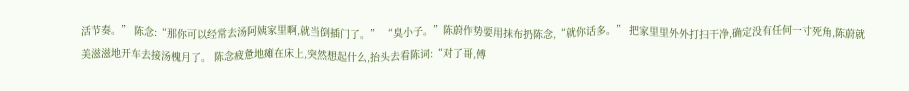活节奏。” 陈念:“那你可以经常去汤阿姨家里啊,就当倒插门了。” “臭小子。”陈蔚作势要用抹布扔陈念,“就你话多。” 把家里里外外打扫干净,确定没有任何一寸死角,陈蔚就美滋滋地开车去接汤槐月了。 陈念疲惫地瘫在床上,突然想起什么,抬头去看陈词:“对了哥,傅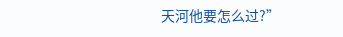天河他要怎么过?”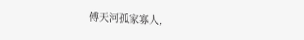傅天河孤家寡人,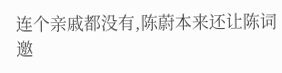连个亲戚都没有,陈蔚本来还让陈词邀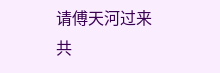请傅天河过来共